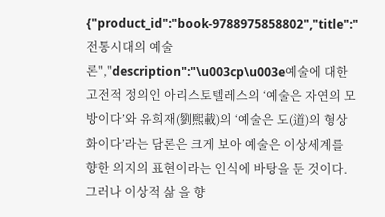{"product_id":"book-9788975858802","title":"전통시대의 예술론","description":"\u003cp\u003e예술에 대한 고전적 정의인 아리스토텔레스의 ‘예술은 자연의 모방이다’와 유희재(劉熙載)의 ‘예술은 도(道)의 형상화이다’라는 담론은 크게 보아 예술은 이상세계를 향한 의지의 표현이라는 인식에 바탕을 둔 것이다. 그러나 이상적 삶 을 향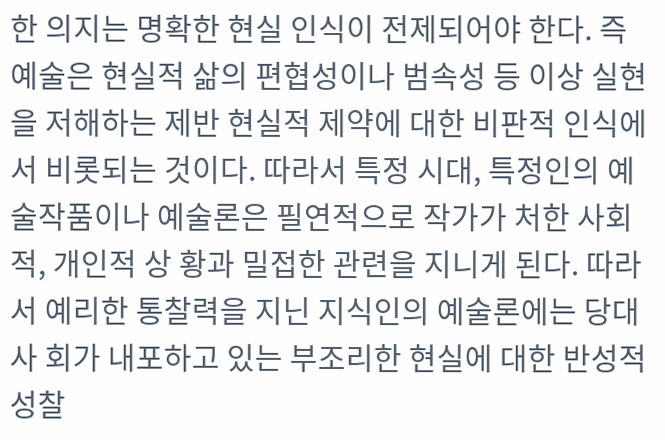한 의지는 명확한 현실 인식이 전제되어야 한다. 즉 예술은 현실적 삶의 편협성이나 범속성 등 이상 실현을 저해하는 제반 현실적 제약에 대한 비판적 인식에서 비롯되는 것이다. 따라서 특정 시대, 특정인의 예술작품이나 예술론은 필연적으로 작가가 처한 사회적, 개인적 상 황과 밀접한 관련을 지니게 된다. 따라서 예리한 통찰력을 지닌 지식인의 예술론에는 당대 사 회가 내포하고 있는 부조리한 현실에 대한 반성적 성찰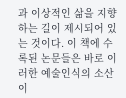과 이상적인 삶을 지향하는 길이 제시되어 있는 것이다. 이 책에 수록된 논문들은 바로 이러한 예술인식의 소산이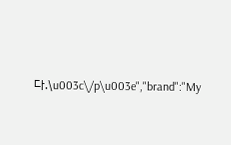다.\u003c\/p\u003e","brand":"My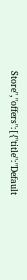Store","offers":[{"title":"Default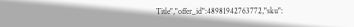Title","offer_id":48981942763772,"sku":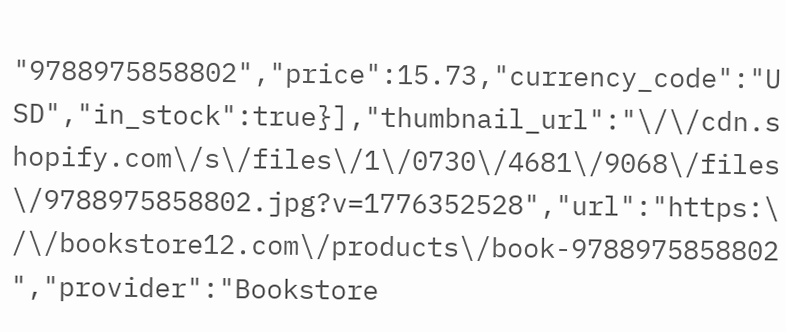"9788975858802","price":15.73,"currency_code":"USD","in_stock":true}],"thumbnail_url":"\/\/cdn.shopify.com\/s\/files\/1\/0730\/4681\/9068\/files\/9788975858802.jpg?v=1776352528","url":"https:\/\/bookstore12.com\/products\/book-9788975858802","provider":"Bookstore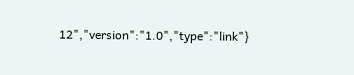12","version":"1.0","type":"link"}